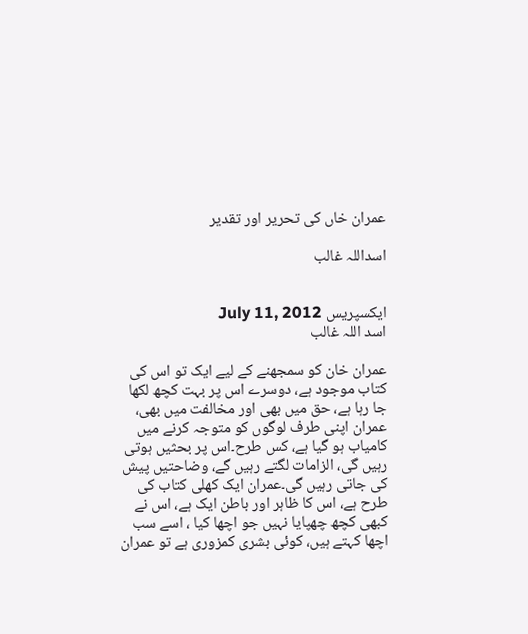عمران خاں کی تحریر اور تقدیر

اسداللہ غالب


ایکسپریس July 11, 2012
اسد اللہ غالب

عمران خان کو سمجھنے کے لیے ایک تو اس کی کتاب موجود ہے، دوسرے اس پر بہت کچھ لکھا جا رہا ہے، حق میں بھی اور مخالفت میں بھی، عمران اپنی طرف لوگوں کو متوجہ کرنے میں کامیاب ہو گیا ہے، کس طرح۔اس پر بحثیں ہوتی رہیں گی، الزامات لگتے رہیں گے، وضاحتیں پیش کی جاتی رہیں گی۔عمران ایک کھلی کتاب کی طرح ہے، اس کا ظاہر اور باطن ایک ہے، اس نے کبھی کچھ چھپایا نہیں جو اچھا کیا ، اسے سب اچھا کہتے ہیں، کوئی بشری کمزوری ہے تو عمران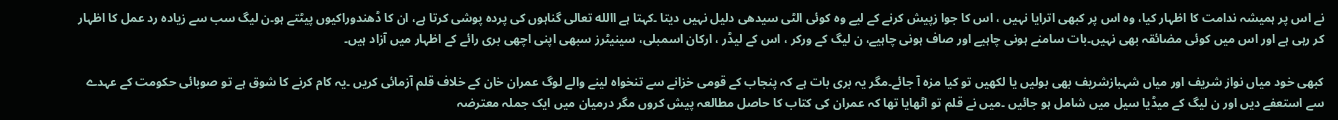نے اس پر ہمیشہ ندامت کا اظہار کیا، وہ اس پر کبھی اترایا نہیں ، اس کا جوا زپیش کرنے کے لیے وہ کوئی الٹی سیدھی دلیل نہیں دیتا ۔کہتا ہے االله تعالی گناہوں کی پردہ پوشی کرتا ہے، ان کا ڈھندوراکیوں پیٹتے ہو۔ن لیگ سب سے زیادہ رد عمل کا اظہار کر رہی ہے اور اس میں کوئی مضائقہ بھی نہیں۔بات سامنے ہونی چاہیے اور صاف ہونی چاہیے، ن لیگ کے ورکر ، اس کے لیڈر ، ارکان اسمبلی، سینیٹرز سبھی اپنی اچھی بری رائے کے اظہار میں آزاد ہیں۔

کبھی خود میاں نواز شریف اور میاں شہبازشریف بھی بولیں یا لکھیں تو کیا مزہ آ جائے۔مگر یہ بری بات ہے کہ پنجاب کے قومی خزانے سے تنخواہ لینے والے لوگ عمران خان کے خلاف قلم آزمائی کریں ۔یہ کام کرنے کا شوق ہے تو صوبائی حکومت کے عہدے سے استعفے دیں اور ن لیگ کے میڈیا سیل میں شامل ہو جائیں ۔میں نے قلم تو اٹھایا تھا کہ عمران کی کتاب کا حاصل مطالعہ پیش کروں مگر درمیان میں ایک جملہ معترضہ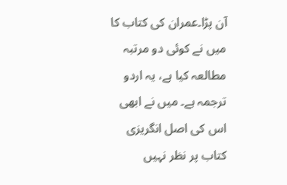آن پڑا۔عمران کی کتاب کا میں نے کوئی دو مرتبہ مطالعہ کیا ہے، یہ اردو ترجمہ ہے۔ میں نے ابھی اس کی اصل انگریزی کتاب پر نظر نہیں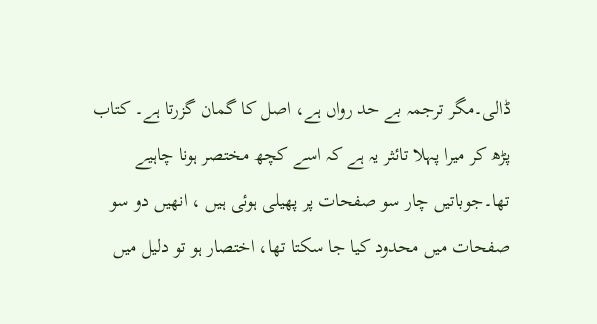ڈالی۔مگر ترجمہ بے حد رواں ہے، اصل کا گمان گزرتا ہے۔ کتاب پڑھ کر میرا پہلا تائثر یہ ہے کہ اسے کچھ مختصر ہونا چاہیے تھا۔جوباتیں چار سو صفحات پر پھیلی ہوئی ہیں ، انھیں دو سو صفحات میں محدود کیا جا سکتا تھا، اختصار ہو تو دلیل میں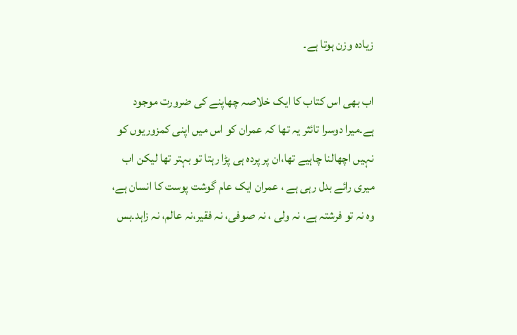زیادہ وزن ہوتا ہے۔

اب بھی اس کتاب کا ایک خلاصہ چھاپنے کی ضرورت موجود ہے۔میرا دوسرا تائثر یہ تھا کہ عمران کو اس میں اپنی کمزوریوں کو نہیں اچھالنا چاہیے تھا،ان پر پردہ ہی پڑا رہتا تو بہتر تھا لیکن اب میری رائے بدل رہی ہے ، عمران ایک عام گوشت پوست کا انسان ہے، وہ نہ تو فرشتہ ہے، نہ ولی ، نہ صوفی، نہ فقیر،نہ عالم، نہ زاہد۔بس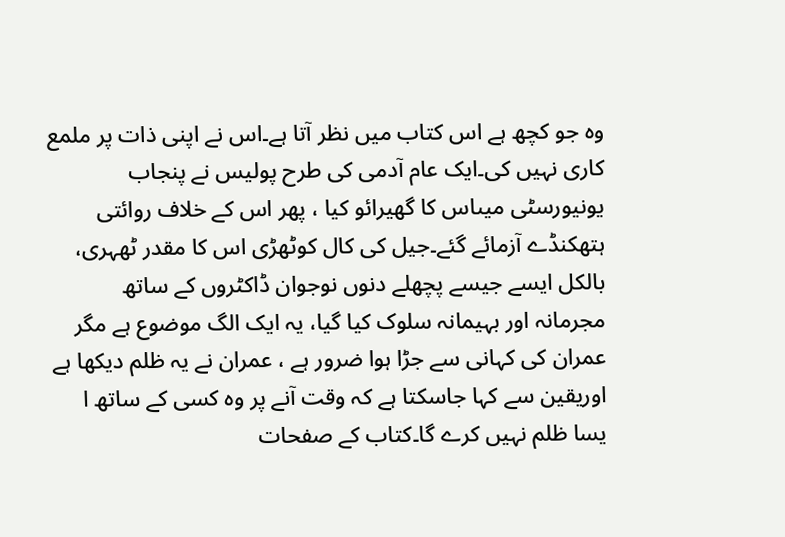وہ جو کچھ ہے اس کتاب میں نظر آتا ہے۔اس نے اپنی ذات پر ملمع کاری نہیں کی۔ایک عام آدمی کی طرح پولیس نے پنجاب یونیورسٹی میںاس کا گھیرائو کیا ، پھر اس کے خلاف روائتی ہتھکنڈے آزمائے گئے۔جیل کی کال کوٹھڑی اس کا مقدر ٹھہری، بالکل ایسے جیسے پچھلے دنوں نوجوان ڈاکٹروں کے ساتھ مجرمانہ اور بہیمانہ سلوک کیا گیا، یہ ایک الگ موضوع ہے مگر عمران کی کہانی سے جڑا ہوا ضرور ہے ، عمران نے یہ ظلم دیکھا ہے اوریقین سے کہا جاسکتا ہے کہ وقت آنے پر وہ کسی کے ساتھ ا یسا ظلم نہیں کرے گا۔کتاب کے صفحات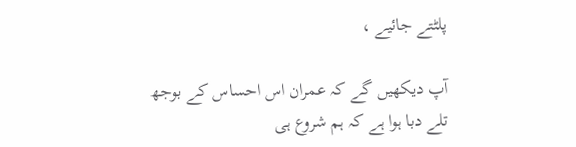پلٹتے جائیے ،

آپ دیکھیں گے کہ عمران اس احساس کے بوجھ تلے دبا ہوا ہے کہ ہم شروع ہی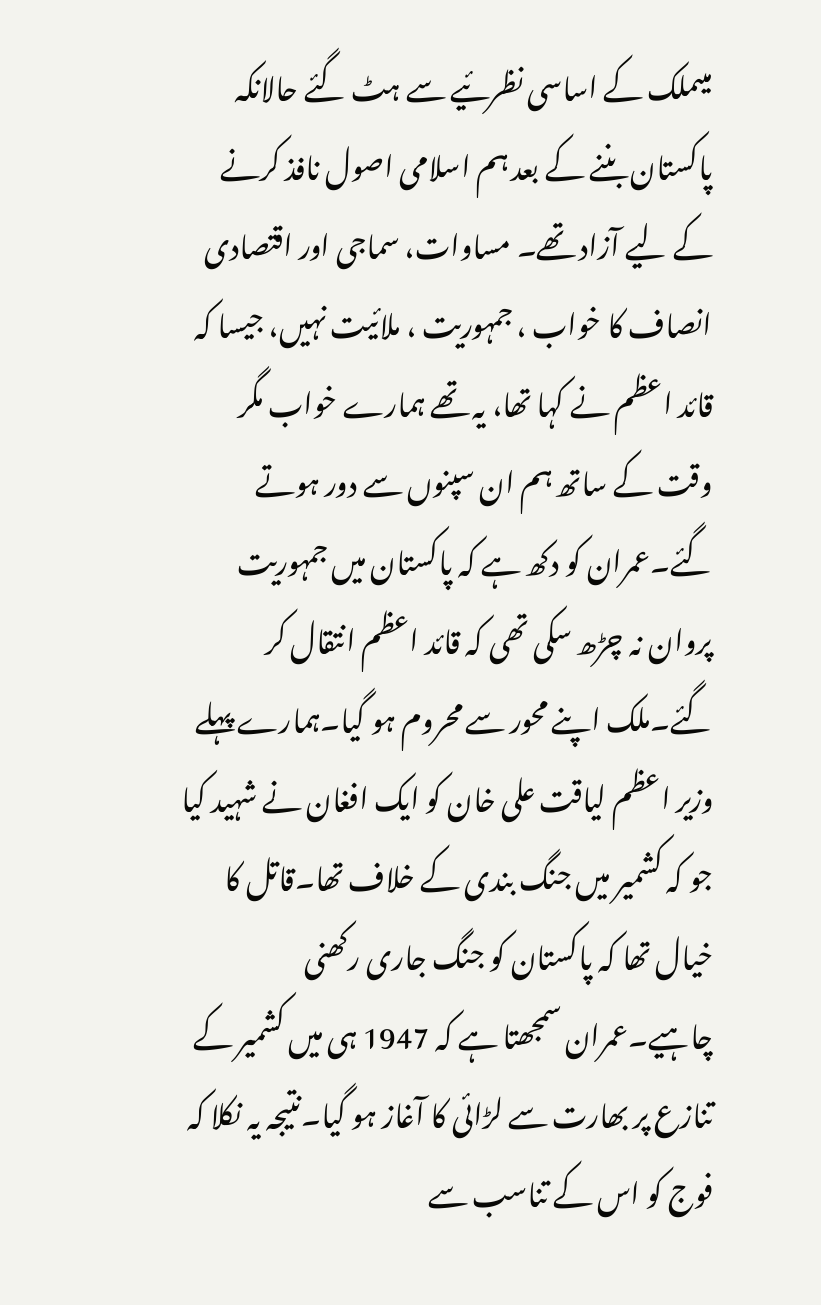میںملک کے اساسی نظرئیے سے ہٹ گئے حالانکہ پاکستان بننے کے بعد ہم اسلامی اصول نافذ کرنے کے لیے آزاد تھے۔ مساوات، سماجی اور اقتصادی انصاف کا خواب ، جمہوریت ، ملائیت نہیں، جیسا کہ قائد اعظم نے کہا تھا، یہ تھے ہمارے خواب مگر وقت کے ساتھ ہم ان سپنوں سے دور ہوتے گئے۔عمران کو دکھ ہے کہ پاکستان میں جمہوریت پروان نہ چڑھ سکی تھی کہ قائد اعظم انتقال کر گئے۔ملک اپنے محور سے محروم ہو گیا۔ہمارے پہلے وزیر اعظم لیاقت علی خان کو ایک افغان نے شہید کیا جو کہ کشمیر میں جنگ بندی کے خلاف تھا۔قاتل کا خیال تھا کہ پاکستان کو جنگ جاری رکھنی چاہیے۔عمران سمجھتا ہے کہ 1947 ہی میں کشمیر کے تنازع پر بھارت سے لڑائی کا آغاز ہو گیا۔نتیجہ یہ نکلا کہ فوج کو اس کے تناسب سے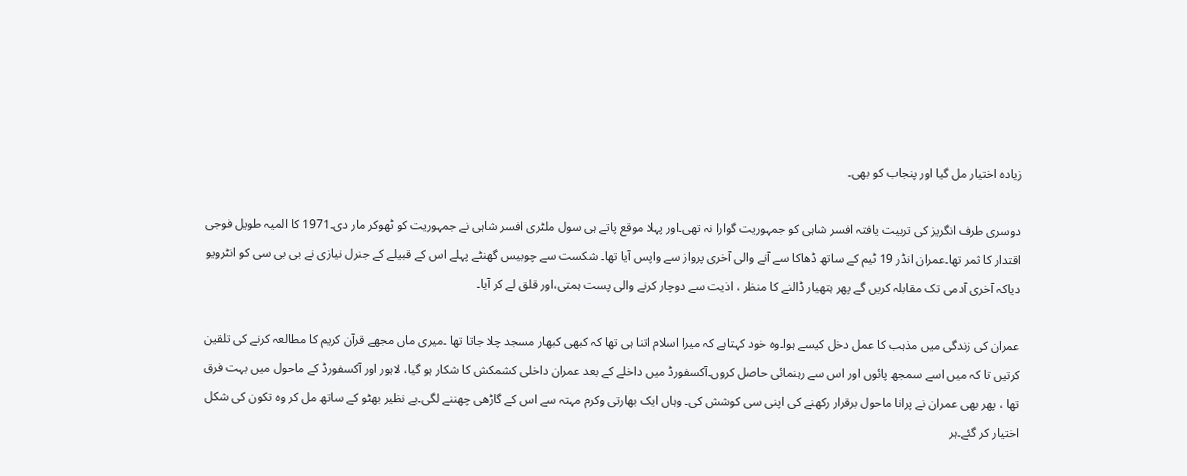زیادہ اختیار مل گیا اور پنجاب کو بھی۔

دوسری طرف انگریز کی تربیت یافتہ افسر شاہی کو جمہوریت گوارا نہ تھی۔اور پہلا موقع پاتے ہی سول ملٹری افسر شاہی نے جمہوریت کو ٹھوکر مار دی۔1971 کا المیہ طویل فوجی اقتدار کا ثمر تھا۔عمران انڈر 19 ٹیم کے ساتھ ڈھاکا سے آنے والی آخری پرواز سے واپس آیا تھا۔ شکست سے چوبیس گھنٹے پہلے اس کے قبیلے کے جنرل نیازی نے بی بی سی کو انٹرویو دیاکہ آخری آدمی تک مقابلہ کریں گے پھر ہتھیار ڈالنے کا منظر ، اذیت سے دوچار کرنے والی پست ہمتی،اور قلق لے کر آیا۔

عمران کی زندگی میں مذہب کا عمل دخل کیسے ہوا۔وہ خود کہتاہے کہ میرا اسلام اتنا ہی تھا کہ کبھی کبھار مسجد چلا جاتا تھا ۔میری ماں مجھے قرآن کریم کا مطالعہ کرنے کی تلقین کرتیں تا کہ میں اسے سمجھ پائوں اور اس سے رہنمائی حاصل کروں۔آکسفورڈ میں داخلے کے بعد عمران داخلی کشمکش کا شکار ہو گیا، لاہور اور آکسفورڈ کے ماحول میں بہت فرق تھا ، پھر بھی عمران نے پرانا ماحول برقرار رکھنے کی اپنی سی کوشش کی۔ وہاں ایک بھارتی وکرم مہتہ سے اس کے گاڑھی چھننے لگی۔بے نظیر بھٹو کے ساتھ مل کر وہ تکون کی شکل اختیار کر گئے۔ہر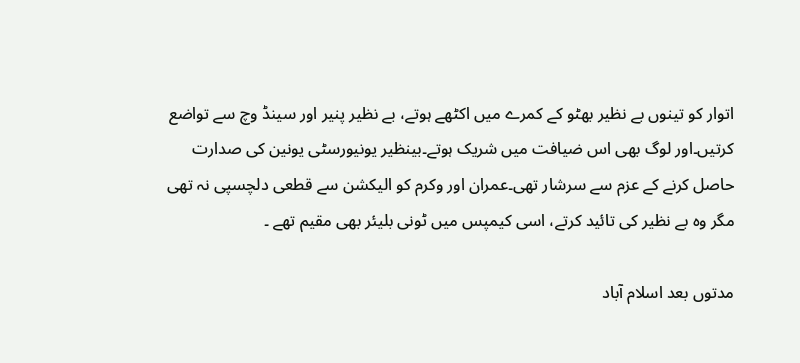اتوار کو تینوں بے نظیر بھٹو کے کمرے میں اکٹھے ہوتے، بے نظیر پنیر اور سینڈ وچ سے تواضع کرتیں۔اور لوگ بھی اس ضیافت میں شریک ہوتے۔بینظیر یونیورسٹی یونین کی صدارت حاصل کرنے کے عزم سے سرشار تھی۔عمران اور وکرم کو الیکشن سے قطعی دلچسپی نہ تھی مگر وہ بے نظیر کی تائید کرتے، اسی کیمپس میں ٹونی بلیئر بھی مقیم تھے ۔

مدتوں بعد اسلام آباد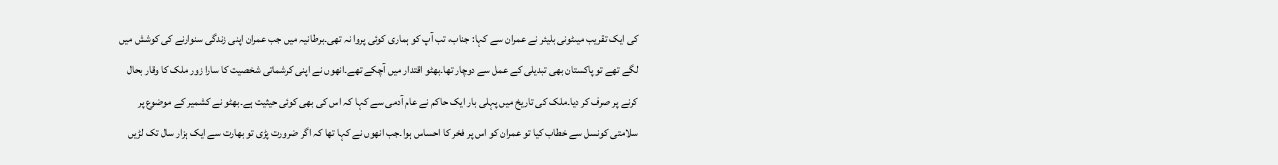کی ایک تقریب میںٹونی بلیئر نے عمران سے کہا: جناب، تب آپ کو ہماری کوئی پروا نہ تھی۔برطانیہ میں جب عمران اپنی زندگی سنوارنے کی کوشش میں لگے تھے تو پاکستان بھی تبدیلی کے عمل سے دوچار تھا۔بھٹو اقتدار میں آچکے تھے۔انھوں نے اپنی کرشماتی شخصیت کا سارا زور ملک کا وقار بحال کرنے پر صرف کر دیا۔ملک کی تاریخ میں پہلی بار ایک حاکم نے عام آدمی سے کہا کہ اس کی بھی کوئی حیثیت ہے۔بھٹو نے کشمیر کے موضوع پر سلامتی کونسل سے خطاب کیا تو عمران کو اس پر فخر کا احساس ہوا۔جب انھوں نے کہا تھا کہ اگر ضرورت پڑی تو بھارت سے ایک ہزار سال تک لڑیں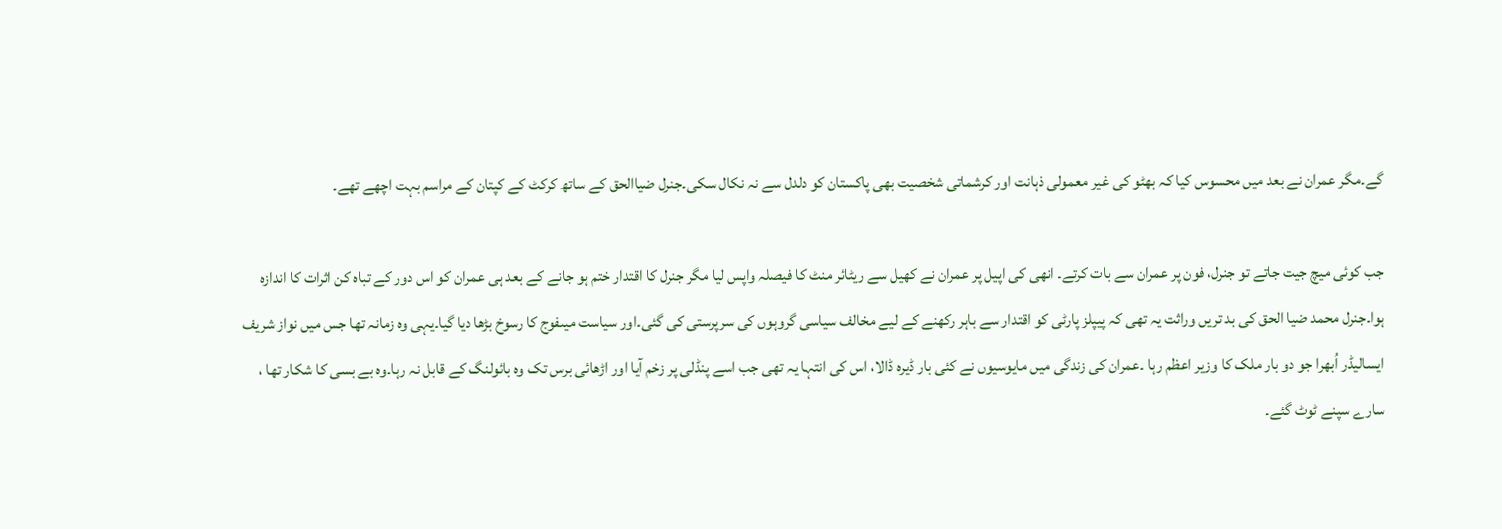گے۔مگر عمران نے بعد میں محسوس کیا کہ بھٹو کی غیر معمولی ذہانت اور کرشماتی شخصیت بھی پاکستان کو دلدل سے نہ نکال سکی۔جنرل ضیاالحق کے ساتھ کرکٹ کے کپتان کے مراسم بہت اچھے تھے۔

جب کوئی میچ جیت جاتے تو جنرل، فون پر عمران سے بات کرتے۔ انھی کی اپیل پر عمران نے کھیل سے ریٹائر منٹ کا فیصلہ واپس لیا مگر جنرل کا اقتدار ختم ہو جانے کے بعد ہی عمران کو اس دور کے تباہ کن اثرات کا اندازہ ہوا۔جنرل محمد ضیا الحق کی بد تریں وراثت یہ تھی کہ پیپلز پارٹی کو اقتدار سے باہر رکھنے کے لیے مخالف سیاسی گروہوں کی سرپرستی کی گئی۔اور سیاست میںفوج کا رسوخ بڑھا دیا گیا۔یہی وہ زمانہ تھا جس میں نواز شریف ایسالیڈر اُبھرا جو دو بار ملک کا وزیر اعظم رہا ۔عمران کی زندگی میں مایوسیوں نے کئی بار ڈیرہ ڈالا، اس کی انتہا یہ تھی جب اسے پنڈلی پر زخم آیا اور اڑھائی برس تک وہ بائولنگ کے قابل نہ رہا۔وہ بے بسی کا شکار تھا ، سارے سپنے ٹوٹ گئے۔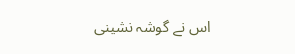اس نے گوشہ نشینی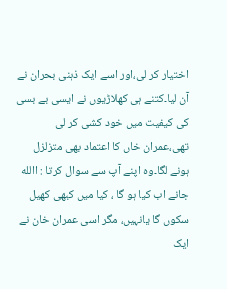اختیار کر لی،اور اسے ایک ذہنی بحران نے آن لیا۔کتنے ہی کھلاڑیوں نے ایسی بے بسی کی کیفیت میں خود کشی کر لی تھی،عمران خاں کا اعتماد بھی متزلزل ہونے لگا۔وہ اپنے آپ سے سوال کرتا : االله جانے اب کیا ہو گا ، کیا میں کبھی کھیل سکوں گا یانہیں، مگر اسی عمران خان نے ایک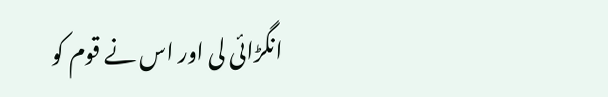انگڑائی لی اور اس نے قوم کو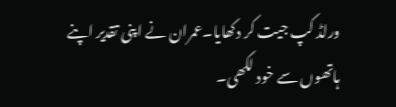ورلڈ کپ جیت کر دکھایا۔عمران نے اپنی تقدیر اپنے ہاتھوں سے خود لکھی۔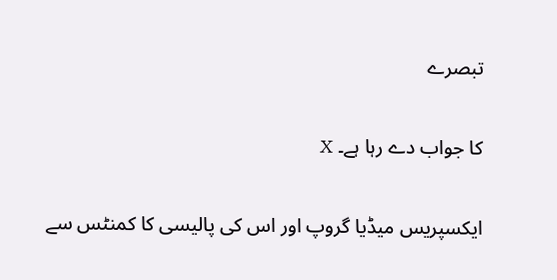تبصرے

کا جواب دے رہا ہے۔ X

ایکسپریس میڈیا گروپ اور اس کی پالیسی کا کمنٹس سے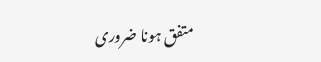متفق ہونا ضروری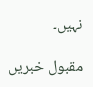نہیں۔

مقبول خبریں